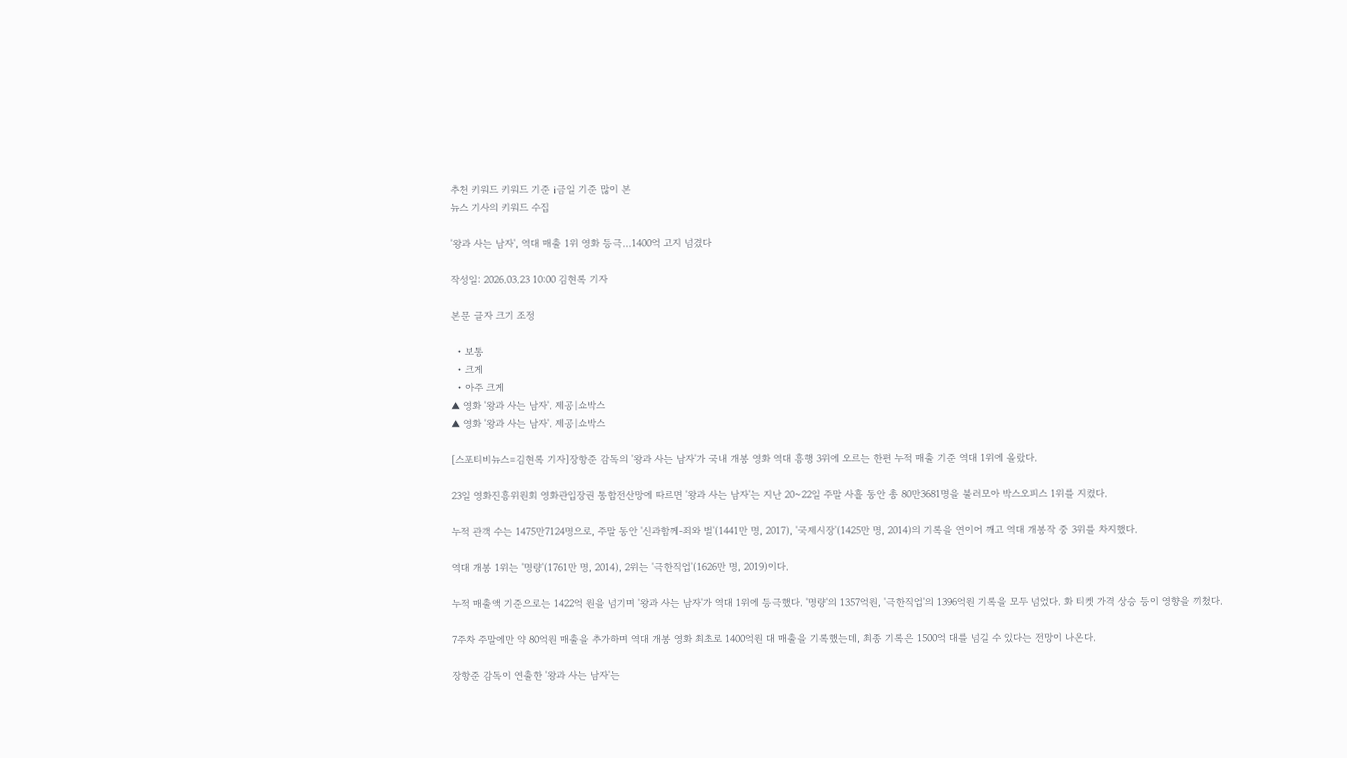추천 키워드 키워드 기준 i금일 기준 많이 본
뉴스 기사의 키워드 수집

'왕과 사는 남자', 역대 매출 1위 영화 등극…1400억 고지 넘겼다

작성일: 2026.03.23 10:00 김현록 기자

본문 글자 크기 조정

  • 보통
  • 크게
  • 아주 크게
▲ 영화 '왕과 사는 남자'. 제공|쇼박스
▲ 영화 '왕과 사는 남자'. 제공|쇼박스

[스포티비뉴스=김현록 기자]장항준 감독의 '왕과 사는 남자'가 국내 개봉 영화 역대 흥행 3위에 오르는 한편 누적 매출 기준 역대 1위에 올랐다.

23일 영화진흥위원회 영화관입장권 통합전산망에 따르면 '왕과 사는 남자'는 지난 20~22일 주말 사흘 동안 총 80만3681명을 불러모아 박스오피스 1위를 지켰다.

누적 관객 수는 1475만7124명으로, 주말 동안 '신과함께-죄와 벌'(1441만 명, 2017), '국제시장'(1425만 명, 2014)의 기록을 연이어 깨고 역대 개봉작 중 3위를 차지했다.

역대 개봉 1위는 '명량'(1761만 명, 2014), 2위는 '극한직업'(1626만 명, 2019)이다.

누적 매출액 기준으로는 1422억 원을 넘기며 '왕과 사는 남자'가 역대 1위에 등극했다. '명량'의 1357억원, '극한직업'의 1396억원 기록을 모두 넘었다. 화 티켓 가격 상승 등이 영향을 끼쳤다.

7주차 주말에만 약 80억원 매출을 추가하며 역대 개봉 영화 최초로 1400억원 대 매출을 기록했는데, 최종 기록은 1500억 대를 넘길 수 있다는 전망이 나온다.

장항준 감독이 연출한 '왕과 사는 남자'는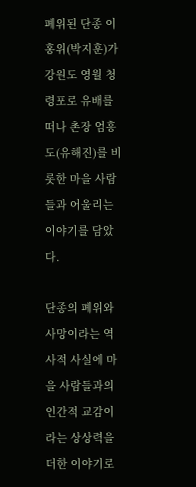폐위된 단종 이홍위(박지훈)가 강원도 영월 청령포로 유배를 떠나 촌장 엄흥도(유해진)를 비롯한 마을 사람들과 어울리는 이야기를 담았다.

단종의 폐위와 사망이라는 역사적 사실에 마을 사람들과의 인간적 교감이라는 상상력을 더한 이야기로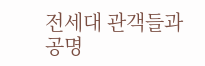전세대 관객들과 공명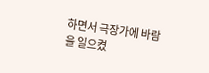하면서 극장가에 바람을 일으켰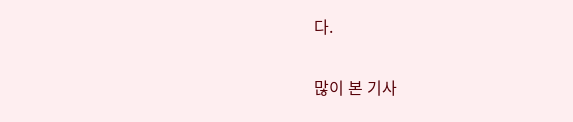다.

많이 본 기사